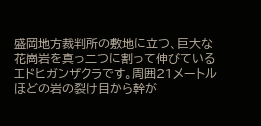盛岡地方裁判所の敷地に立つ、巨大な花崗岩を真っ二つに割って伸びているエドヒガンザクラです。周囲21メートルほどの岩の裂け目から幹が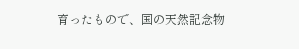育ったもので、国の天然記念物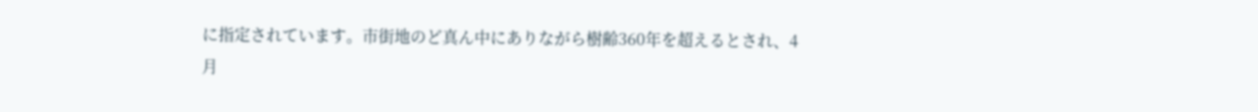に指定されています。市街地のど真ん中にありながら樹齢360年を超えるとされ、4月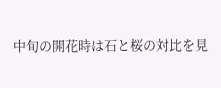中旬の開花時は石と桜の対比を見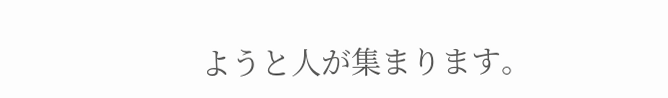ようと人が集まります。